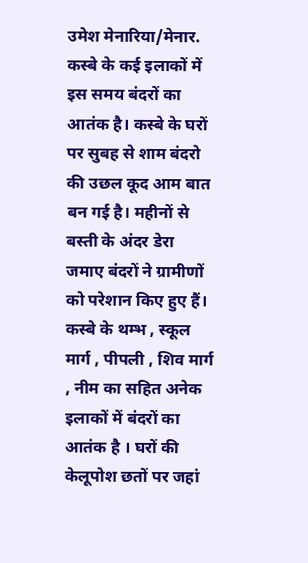उमेश मेनारिया/मेनार. कस्बे के कई इलाकों में इस समय बंदरों का आतंक है। कस्बे के घरों पर सुबह से शाम बंदरो की उछल कूद आम बात बन गई है। महीनों से बस्ती के अंदर डेरा जमाए बंदरों ने ग्रामीणों को परेशान किए हुए हैं। कस्बे के थम्भ , स्कूल मार्ग , पीपली , शिव मार्ग , नीम का सहित अनेक इलाकों में बंदरों का आतंक है । घरों की केलूपोश छतों पर जहां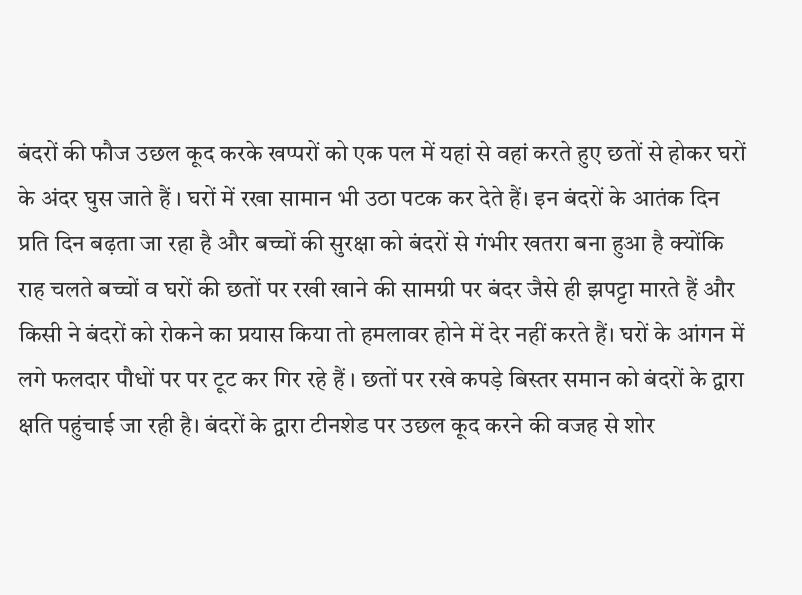बंदरों की फौज उछल कूद करके खप्परों को एक पल में यहां से वहां करते हुए छतों से होकर घरों के अंदर घुस जाते हैं । घरों में रखा सामान भी उठा पटक कर देते हैं। इन बंदरों के आतंक दिन प्रति दिन बढ़ता जा रहा है और बच्चों की सुरक्षा को बंदरों से गंभीर खतरा बना हुआ है क्योंकि राह चलते बच्चों व घरों की छतों पर रखी खाने की सामग्री पर बंदर जैसे ही झपट्टा मारते हैं और किसी ने बंदरों को रोकने का प्रयास किया तो हमलावर होने में देर नहीं करते हैं। घरों के आंगन में लगे फलदार पौधों पर पर टूट कर गिर रहे हैं । छतों पर रखे कपड़े बिस्तर समान को बंदरों के द्वारा क्षति पहुंचाई जा रही है। बंदरों के द्वारा टीनशेड पर उछल कूद करने की वजह से शोर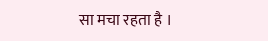सा मचा रहता है ।